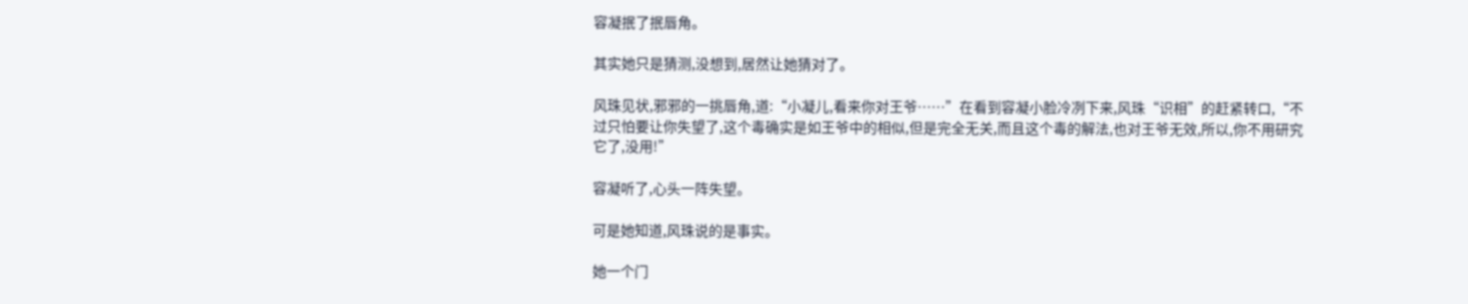容凝抿了抿唇角。

其实她只是猜测,没想到,居然让她猜对了。

风珠见状,邪邪的一挑唇角,道:“小凝儿,看来你对王爷……”在看到容凝小脸冷冽下来,风珠“识相”的赶紧转口,“不过只怕要让你失望了,这个毒确实是如王爷中的相似,但是完全无关,而且这个毒的解法,也对王爷无效,所以,你不用研究它了,没用!”

容凝听了,心头一阵失望。

可是她知道,风珠说的是事实。

她一个门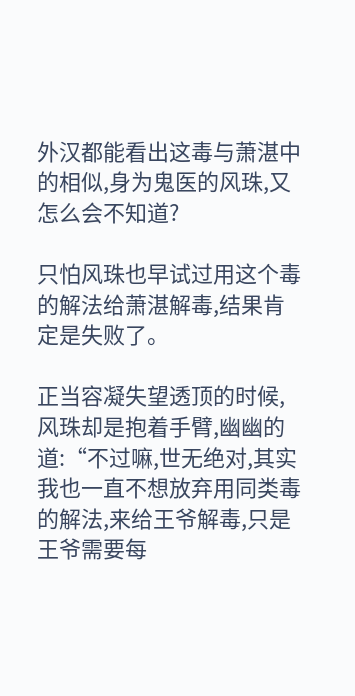外汉都能看出这毒与萧湛中的相似,身为鬼医的风珠,又怎么会不知道?

只怕风珠也早试过用这个毒的解法给萧湛解毒,结果肯定是失败了。

正当容凝失望透顶的时候,风珠却是抱着手臂,幽幽的道:“不过嘛,世无绝对,其实我也一直不想放弃用同类毒的解法,来给王爷解毒,只是王爷需要每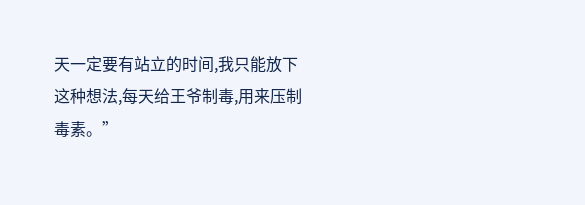天一定要有站立的时间,我只能放下这种想法,每天给王爷制毒,用来压制毒素。”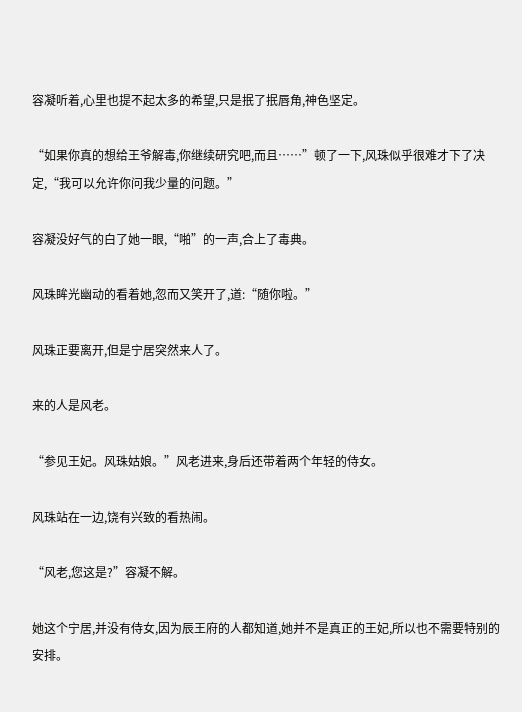容凝听着,心里也提不起太多的希望,只是抿了抿唇角,神色坚定。

“如果你真的想给王爷解毒,你继续研究吧,而且……”顿了一下,风珠似乎很难才下了决定,“我可以允许你问我少量的问题。”

容凝没好气的白了她一眼,“啪”的一声,合上了毒典。

风珠眸光幽动的看着她,忽而又笑开了,道:“随你啦。”

风珠正要离开,但是宁居突然来人了。

来的人是风老。

“参见王妃。风珠姑娘。”风老进来,身后还带着两个年轻的侍女。

风珠站在一边,饶有兴致的看热闹。

“风老,您这是?”容凝不解。

她这个宁居,并没有侍女,因为辰王府的人都知道,她并不是真正的王妃,所以也不需要特别的安排。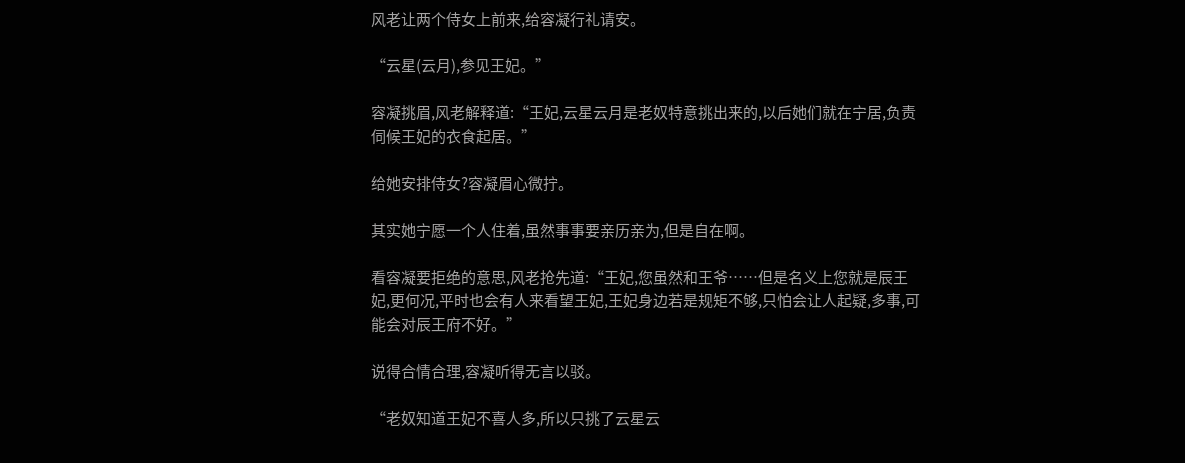风老让两个侍女上前来,给容凝行礼请安。

“云星(云月),参见王妃。”

容凝挑眉,风老解释道:“王妃,云星云月是老奴特意挑出来的,以后她们就在宁居,负责伺候王妃的衣食起居。”

给她安排侍女?容凝眉心微拧。

其实她宁愿一个人住着,虽然事事要亲历亲为,但是自在啊。

看容凝要拒绝的意思,风老抢先道:“王妃,您虽然和王爷……但是名义上您就是辰王妃,更何况,平时也会有人来看望王妃,王妃身边若是规矩不够,只怕会让人起疑,多事,可能会对辰王府不好。”

说得合情合理,容凝听得无言以驳。

“老奴知道王妃不喜人多,所以只挑了云星云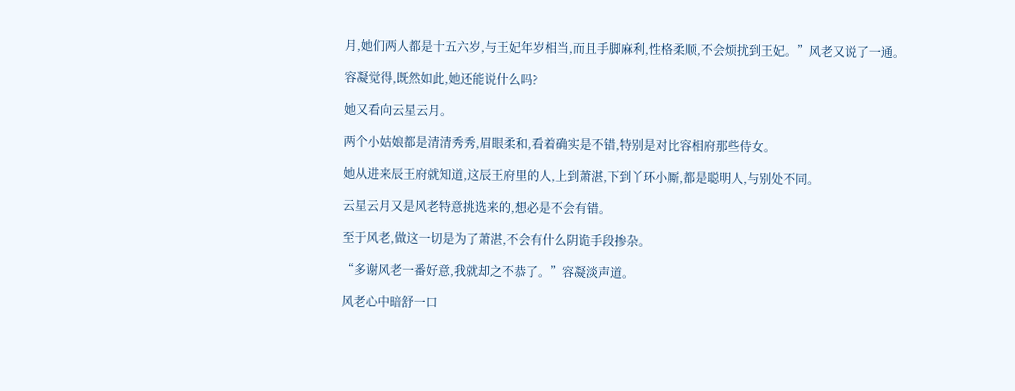月,她们两人都是十五六岁,与王妃年岁相当,而且手脚麻利,性格柔顺,不会烦扰到王妃。”风老又说了一通。

容凝觉得,既然如此,她还能说什么吗?

她又看向云星云月。

两个小姑娘都是清清秀秀,眉眼柔和,看着确实是不错,特别是对比容相府那些侍女。

她从进来辰王府就知道,这辰王府里的人,上到萧湛,下到丫环小厮,都是聪明人,与别处不同。

云星云月又是风老特意挑选来的,想必是不会有错。

至于风老,做这一切是为了萧湛,不会有什么阴诡手段掺杂。

“多谢风老一番好意,我就却之不恭了。”容凝淡声道。

风老心中暗舒一口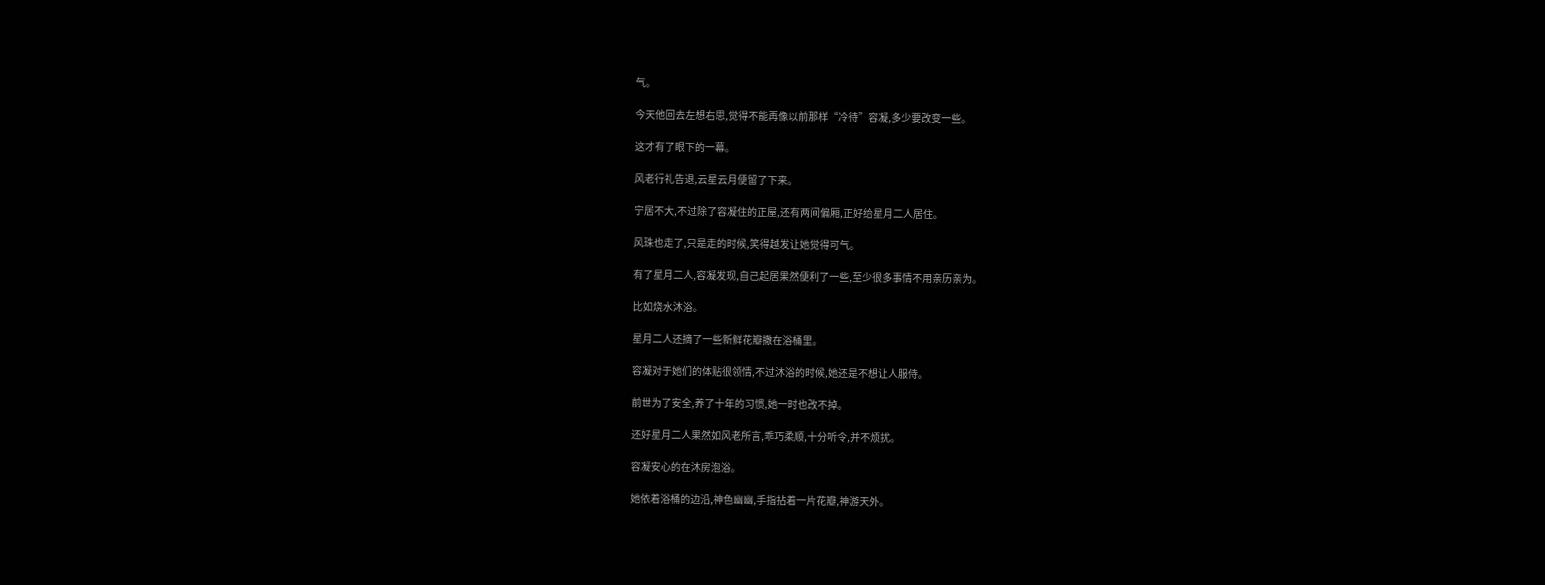气。

今天他回去左想右思,觉得不能再像以前那样“冷待”容凝,多少要改变一些。

这才有了眼下的一幕。

风老行礼告退,云星云月便留了下来。

宁居不大,不过除了容凝住的正屋,还有两间偏厢,正好给星月二人居住。

风珠也走了,只是走的时候,笑得越发让她觉得可气。

有了星月二人,容凝发现,自己起居果然便利了一些,至少很多事情不用亲历亲为。

比如烧水沐浴。

星月二人还摘了一些新鲜花瓣撒在浴桶里。

容凝对于她们的体贴很领情,不过沐浴的时候,她还是不想让人服侍。

前世为了安全,养了十年的习惯,她一时也改不掉。

还好星月二人果然如风老所言,乖巧柔顺,十分听令,并不烦扰。

容凝安心的在沐房泡浴。

她依着浴桶的边沿,神色幽幽,手指拈着一片花瓣,神游天外。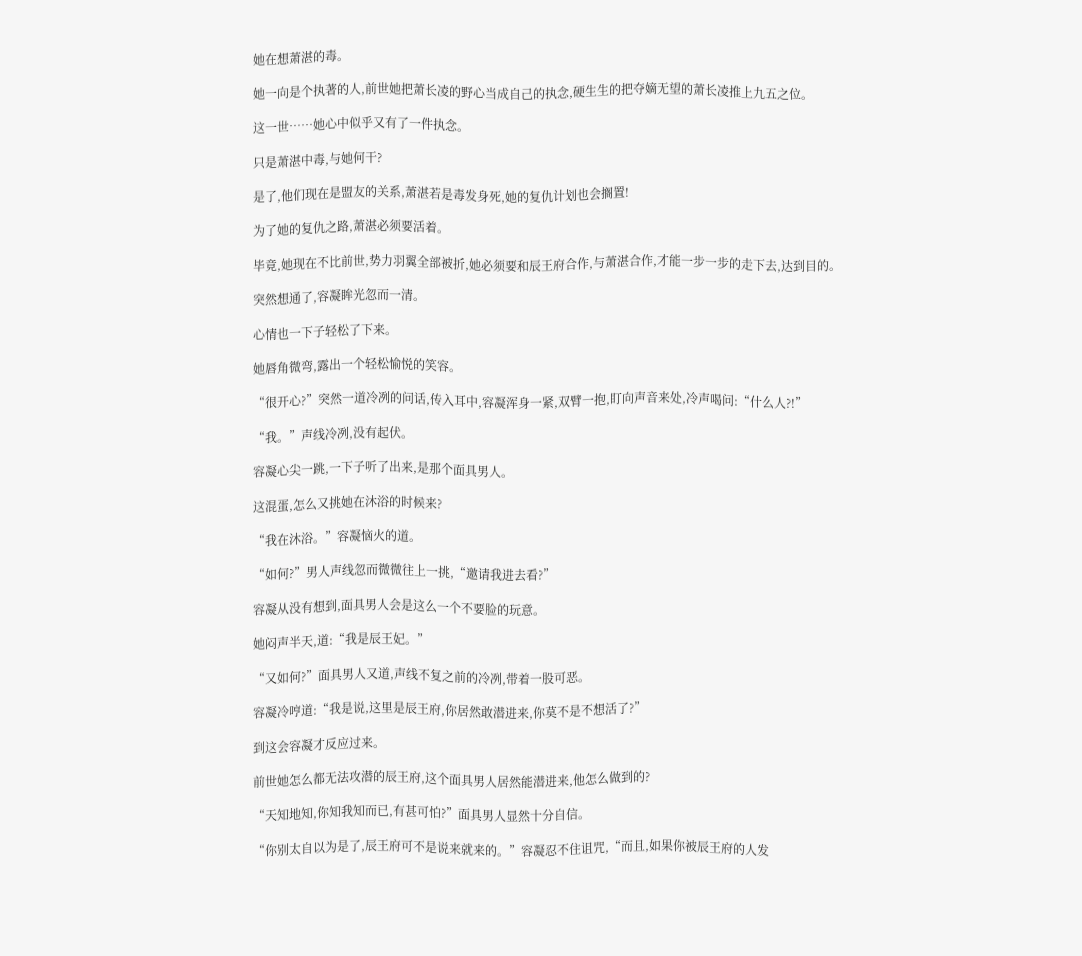她在想萧湛的毒。

她一向是个执著的人,前世她把萧长凌的野心当成自己的执念,硬生生的把夺嫡无望的萧长凌推上九五之位。

这一世……她心中似乎又有了一件执念。

只是萧湛中毒,与她何干?

是了,他们现在是盟友的关系,萧湛若是毒发身死,她的复仇计划也会搁置!

为了她的复仇之路,萧湛必须要活着。

毕竟,她现在不比前世,势力羽翼全部被折,她必须要和辰王府合作,与萧湛合作,才能一步一步的走下去,达到目的。

突然想通了,容凝眸光忽而一清。

心情也一下子轻松了下来。

她唇角微弯,露出一个轻松愉悦的笑容。

“很开心?”突然一道冷冽的问话,传入耳中,容凝浑身一紧,双臂一抱,盯向声音来处,冷声喝问:“什么人?!”

“我。”声线冷冽,没有起伏。

容凝心尖一跳,一下子听了出来,是那个面具男人。

这混蛋,怎么又挑她在沐浴的时候来?

“我在沐浴。”容凝恼火的道。

“如何?”男人声线忽而微微往上一挑,“邀请我进去看?”

容凝从没有想到,面具男人会是这么一个不要脸的玩意。

她闷声半天,道:“我是辰王妃。”

“又如何?”面具男人又道,声线不复之前的冷冽,带着一股可恶。

容凝冷哼道:“我是说,这里是辰王府,你居然敢潜进来,你莫不是不想活了?”

到这会容凝才反应过来。

前世她怎么都无法攻潜的辰王府,这个面具男人居然能潜进来,他怎么做到的?

“天知地知,你知我知而已,有甚可怕?”面具男人显然十分自信。

“你别太自以为是了,辰王府可不是说来就来的。”容凝忍不住诅咒,“而且,如果你被辰王府的人发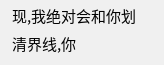现,我绝对会和你划清界线,你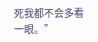死我都不会多看一眼。”